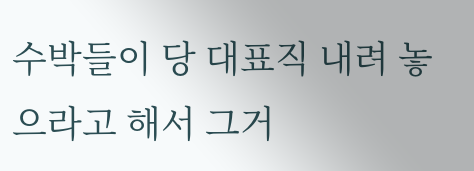수박들이 당 대표직 내려 놓으라고 해서 그거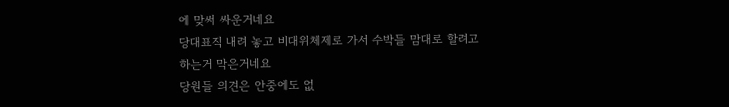에 맞써 싸운거네요
당대표직 내려 놓고 비대위체제로 가서 수박들 맘대로 할려고 하는거 막은거네요
당원들 의견은 안중에도 없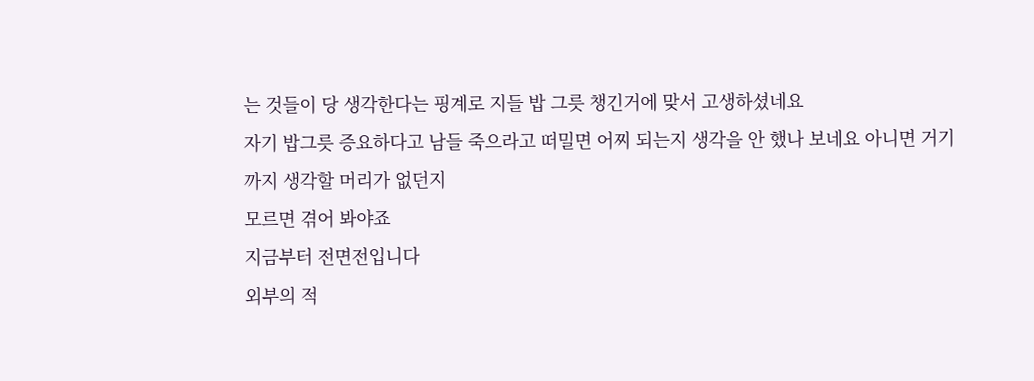는 것들이 당 생각한다는 핑계로 지들 밥 그릇 챙긴거에 맞서 고생하셨네요
자기 밥그릇 증요하다고 남들 죽으라고 떠밀면 어찌 되는지 생각을 안 했나 보네요 아니면 거기까지 생각할 머리가 없던지
모르면 겪어 봐야죠
지금부터 전면전입니다
외부의 적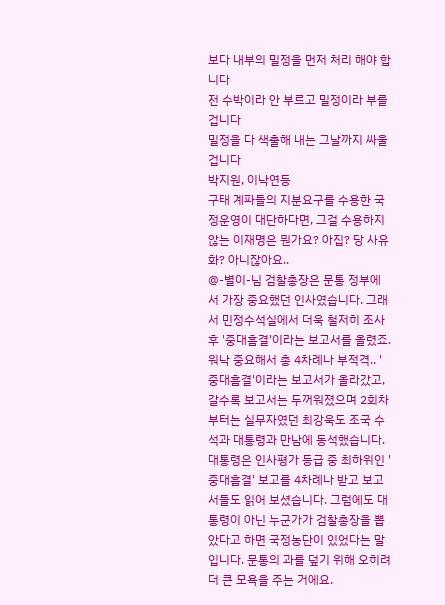보다 내부의 밀정을 먼저 처리 해야 합니다
전 수박이라 안 부르고 밀정이라 부를 겁니다
밀정을 다 색출해 내는 그날까지 싸울겁니다
박지원, 이낙연등
구태 계파들의 지분요구를 수용한 국정운영이 대단하다면, 그걸 수용하지 않는 이재명은 뭔가요? 아집? 당 사유화? 아니잖아요..
@-별이-님 검찰총장은 문통 정부에서 가장 중요했던 인사였습니다. 그래서 민정수석실에서 더욱 철저히 조사 후 '중대흠결'이라는 보고서를 올렸죠. 워낙 중요해서 총 4차례나 부적격.. '중대흠결'이라는 보고서가 올라갔고, 갈수록 보고서는 두꺼워졌으며 2회차부터는 실무자였던 최강욱도 조국 수석과 대통령과 만남에 동석했습니다.
대통령은 인사평가 등급 중 최하위인 '중대흠결' 보고를 4차례나 받고 보고서들도 읽어 보셨습니다. 그럼에도 대통령이 아닌 누군가가 검찰총장을 뽑았다고 하면 국정농단이 있었다는 말입니다. 문통의 과를 덮기 위해 오히려 더 큰 모욕을 주는 거에요.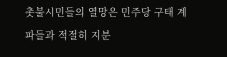촛불시민들의 열망은 민주당 구태 계파들과 적절히 지분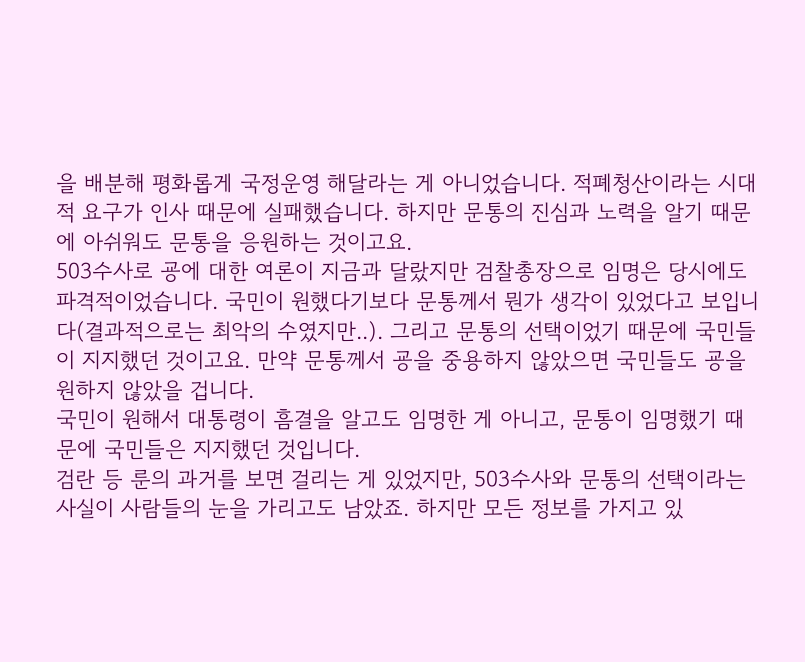을 배분해 평화롭게 국정운영 해달라는 게 아니었습니다. 적폐청산이라는 시대적 요구가 인사 때문에 실패했습니다. 하지만 문통의 진심과 노력을 알기 때문에 아쉬워도 문통을 응원하는 것이고요.
503수사로 굥에 대한 여론이 지금과 달랐지만 검찰총장으로 임명은 당시에도 파격적이었습니다. 국민이 원했다기보다 문통께서 뭔가 생각이 있었다고 보입니다(결과적으로는 최악의 수였지만..). 그리고 문통의 선택이었기 때문에 국민들이 지지했던 것이고요. 만약 문통께서 굥을 중용하지 않았으면 국민들도 굥을 원하지 않았을 겁니다.
국민이 원해서 대통령이 흠결을 알고도 임명한 게 아니고, 문통이 임명했기 때문에 국민들은 지지했던 것입니다.
검란 등 룬의 과거를 보면 걸리는 게 있었지만, 503수사와 문통의 선택이라는 사실이 사람들의 눈을 가리고도 남았죠. 하지만 모든 정보를 가지고 있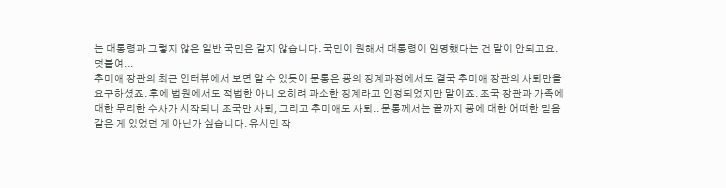는 대통령과 그렇지 않은 일반 국민은 같지 않습니다. 국민이 원해서 대통령이 임명했다는 건 말이 안되고요.
덧붙여...
추미애 장관의 최근 인터뷰에서 보면 알 수 있듯이 문통은 굥의 징계과정에서도 결국 추미애 장관의 사퇴만을 요구하셨죠. 후에 법원에서도 적법한 아니 오히려 과소한 징계라고 인정되었지만 말이죠. 조국 장관과 가족에 대한 무리한 수사가 시작되니 조국만 사퇴, 그리고 추미애도 사퇴.. 문통께서는 끝까지 굥에 대한 어떠한 믿음 같은 게 있었던 게 아닌가 싶습니다. 유시민 작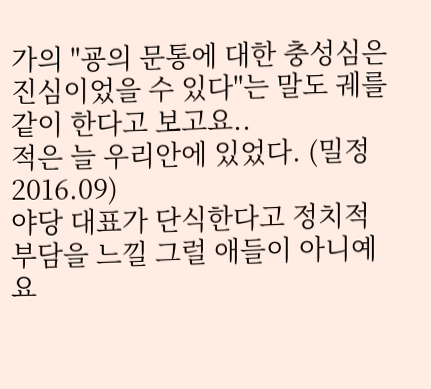가의 "굥의 문통에 대한 충성심은 진심이었을 수 있다"는 말도 궤를 같이 한다고 보고요..
적은 늘 우리안에 있었다. (밀정 2016.09)
야당 대표가 단식한다고 정치적 부담을 느낄 그럴 애들이 아니예요